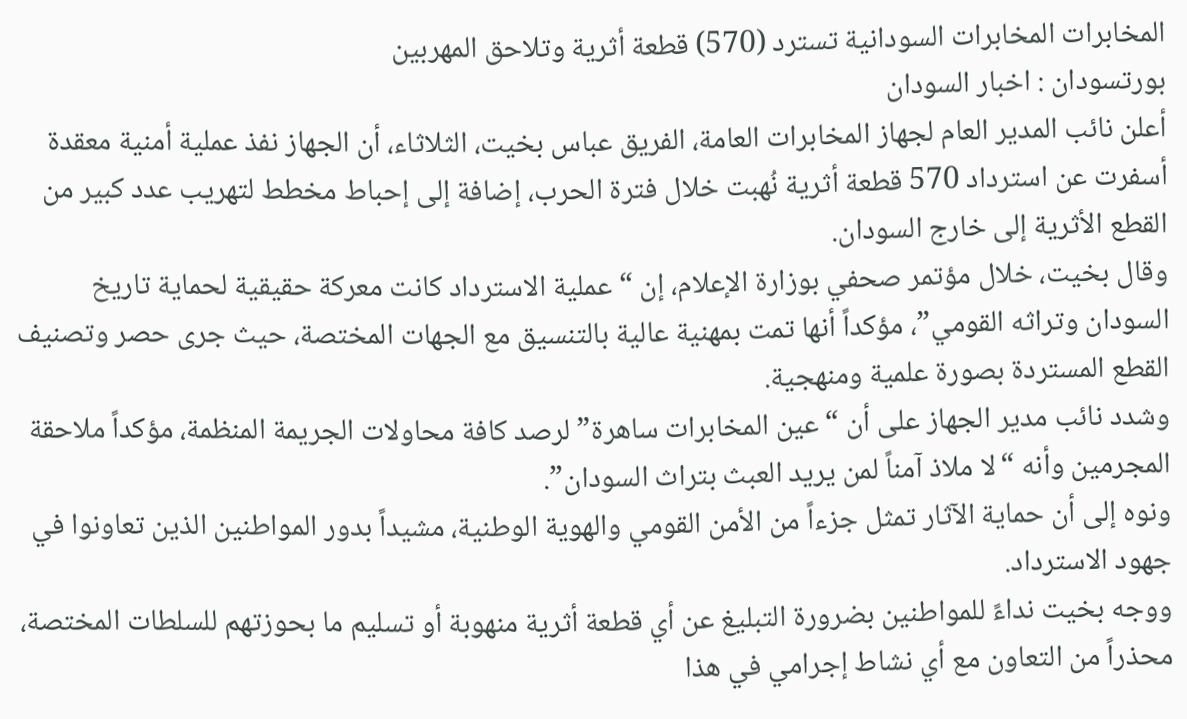المخابرات المخابرات السودانية تسترد (570) قطعة أثرية وتلاحق المهربين
بورتسودان : اخبار السودان
أعلن نائب المدير العام لجهاز المخابرات العامة، الفريق عباس بخيت، الثلاثاء، أن الجهاز نفذ عملية أمنية معقدة أسفرت عن استرداد 570 قطعة أثرية نُهبت خلال فترة الحرب، إضافة إلى إحباط مخطط لتهريب عدد كبير من القطع الأثرية إلى خارج السودان.
وقال بخيت، خلال مؤتمر صحفي بوزارة الإعلام، إن “عملية الاسترداد كانت معركة حقيقية لحماية تاريخ السودان وتراثه القومي”، مؤكداً أنها تمت بمهنية عالية بالتنسيق مع الجهات المختصة، حيث جرى حصر وتصنيف القطع المستردة بصورة علمية ومنهجية.
وشدد نائب مدير الجهاز على أن “عين المخابرات ساهرة” لرصد كافة محاولات الجريمة المنظمة، مؤكداً ملاحقة المجرمين وأنه “لا ملاذ آمناً لمن يريد العبث بتراث السودان”.
ونوه إلى أن حماية الآثار تمثل جزءاً من الأمن القومي والهوية الوطنية، مشيداً بدور المواطنين الذين تعاونوا في جهود الاسترداد.
ووجه بخيت نداءً للمواطنين بضرورة التبليغ عن أي قطعة أثرية منهوبة أو تسليم ما بحوزتهم للسلطات المختصة، محذراً من التعاون مع أي نشاط إجرامي في هذا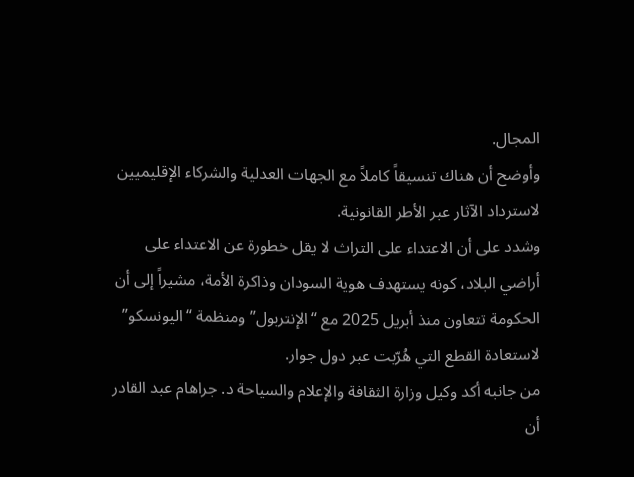المجال.
وأوضح أن هناك تنسيقاً كاملاً مع الجهات العدلية والشركاء الإقليميين لاسترداد الآثار عبر الأطر القانونية.
وشدد على أن الاعتداء على التراث لا يقل خطورة عن الاعتداء على أراضي البلاد، كونه يستهدف هوية السودان وذاكرة الأمة، مشيراً إلى أن الحكومة تتعاون منذ أبريل 2025 مع “الإنتربول” ومنظمة “اليونسكو” لاستعادة القطع التي هُرّبت عبر دول جوار.
من جانبه أكد وكيل وزارة الثقافة والإعلام والسياحة د. جراهام عبد القادر أن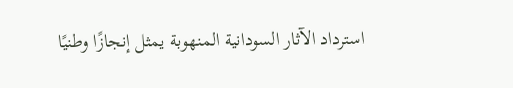استرداد الآثار السودانية المنهوبة يمثل إنجازًا وطنيًا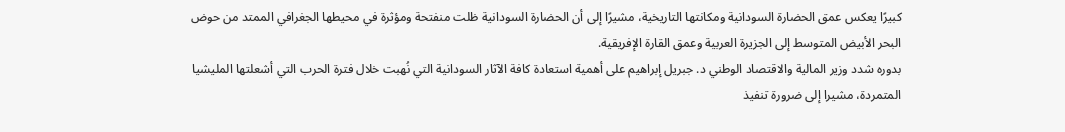كبيرًا يعكس عمق الحضارة السودانية ومكانتها التاريخية، مشيرًا إلى أن الحضارة السودانية ظلت منفتحة ومؤثرة في محيطها الجغرافي الممتد من حوض البحر الأبيض المتوسط إلى الجزيرة العربية وعمق القارة الإفريقية.
بدوره شدد وزير المالية والاقتصاد الوطني د. جبريل إبراهيم على أهمية استعادة كافة الآثار السودانية التي نُهبت خلال فترة الحرب التي أشعلتها المليشيا المتمردة، مشيرا إلى ضرورة تنفيذ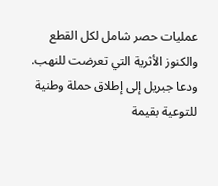عمليات حصر شامل لكل القطع والكنوز الأثرية التي تعرضت للنهب.
ودعا جبريل إلى إطلاق حملة وطنية للتوعية بقيمة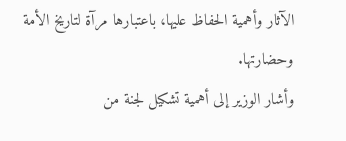الآثار وأهمية الحفاظ عليها، باعتبارها مرآة لتاريخ الأمة وحضارتها.
وأشار الوزير إلى أهمية تشكيل لجنة من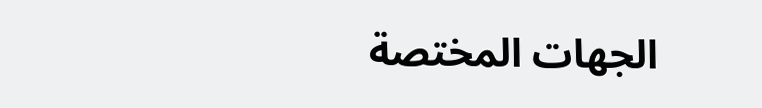الجهات المختصة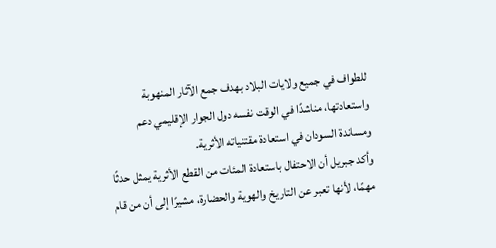للطواف في جميع ولايات البلاد بهدف جمع الآثار المنهوبة واستعادتها، مناشدًا في الوقت نفسه دول الجوار الإقليمي دعم ومساندة السودان في استعادة مقتنياته الأثرية.
وأكد جبريل أن الاحتفال باستعادة المئات من القطع الأثرية يمثل حدثًا مهمًا، لأنها تعبر عن التاريخ والهوية والحضارة، مشيرًا إلى أن من قام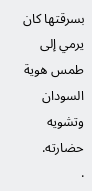بسرقتها كان يرمي إلى طمس هوية السودان وتشويه حضارته.
.